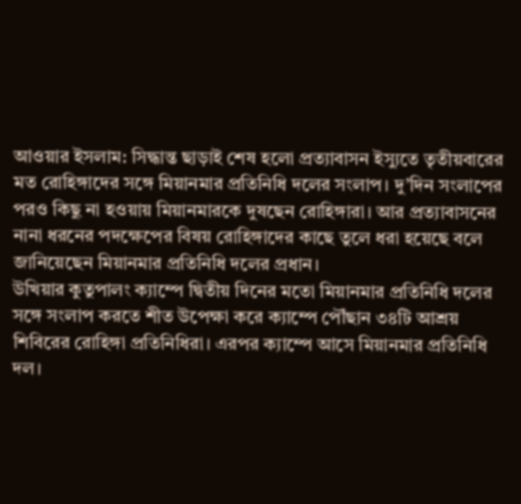আওয়ার ইসলাম: সিদ্ধান্ত ছাড়াই শেষ হলো প্রত্যাবাসন ইস্যুতে তৃতীয়বারের মত রোহিঙ্গাদের সঙ্গে মিয়ানমার প্রতিনিধি দলের সংলাপ। দু’দিন সংলাপের পরও কিছু না হওয়ায় মিয়ানমারকে দুষছেন রোহিঙ্গারা। আর প্রত্যাবাসনের নানা ধরনের পদক্ষেপের বিষয় রোহিঙ্গাদের কাছে তুলে ধরা হয়েছে বলে জানিয়েছেন মিয়ানমার প্রতিনিধি দলের প্রধান।
উখিয়ার কুতুপালং ক্যাম্পে দ্বিতীয় দিনের মতো মিয়ানমার প্রতিনিধি দলের সঙ্গে সংলাপ করতে শীত উপেক্ষা করে ক্যাম্পে পৌঁছান ৩৪টি আশ্রয় শিবিরের রোহিঙ্গা প্রতিনিধিরা। এরপর ক্যাম্পে আসে মিয়ানমার প্রতিনিধি দল।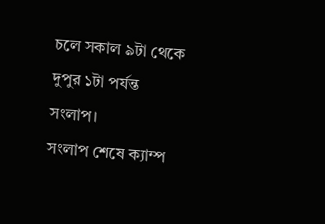চলে সকাল ৯টা থেকে দুপুর ১টা পর্যন্ত সংলাপ।
সংলাপ শেষে ক্যাম্প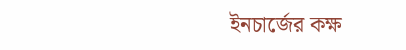ইনচার্জের কক্ষ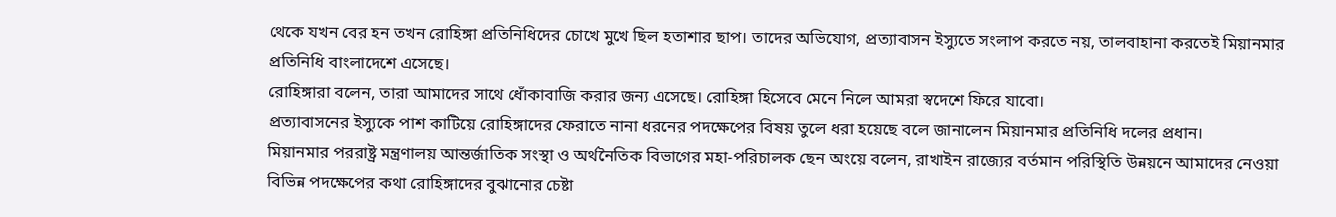থেকে যখন বের হন তখন রোহিঙ্গা প্রতিনিধিদের চোখে মুখে ছিল হতাশার ছাপ। তাদের অভিযোগ, প্রত্যাবাসন ইস্যুতে সংলাপ করতে নয়, তালবাহানা করতেই মিয়ানমার প্রতিনিধি বাংলাদেশে এসেছে।
রোহিঙ্গারা বলেন, তারা আমাদের সাথে ধোঁকাবাজি করার জন্য এসেছে। রোহিঙ্গা হিসেবে মেনে নিলে আমরা স্বদেশে ফিরে যাবো।
প্রত্যাবাসনের ইস্যুকে পাশ কাটিয়ে রোহিঙ্গাদের ফেরাতে নানা ধরনের পদক্ষেপের বিষয় তুলে ধরা হয়েছে বলে জানালেন মিয়ানমার প্রতিনিধি দলের প্রধান।
মিয়ানমার পররাষ্ট্র মন্ত্রণালয় আন্তর্জাতিক সংস্থা ও অর্থনৈতিক বিভাগের মহা-পরিচালক ছেন অংয়ে বলেন, রাখাইন রাজ্যের বর্তমান পরিস্থিতি উন্নয়নে আমাদের নেওয়া বিভিন্ন পদক্ষেপের কথা রোহিঙ্গাদের বুঝানোর চেষ্টা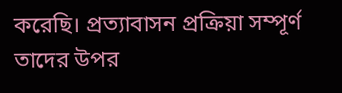করেছি। প্রত্যাবাসন প্রক্রিয়া সম্পূর্ণ তাদের উপর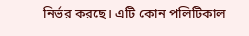নির্ভর করছে। এটি কোন পলিটিকাল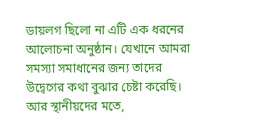ডায়লগ ছিলো না এটি এক ধরনের আলোচনা অনুষ্ঠান। যেখানে আমরা সমস্যা সমাধানের জন্য তাদের উদ্বেগের কথা বুঝার চেষ্টা করেছি।
আর স্থানীয়দের মতে,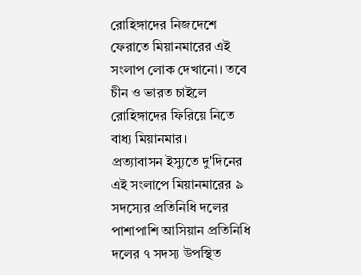রোহিঙ্গাদের নিজদেশে ফেরাতে মিয়ানমারের এই সংলাপ লোক দেখানো। তবে চীন ও ভারত চাইলে রোহিঙ্গাদের ফিরিয়ে নিতে বাধ্য মিয়ানমার।
প্রত্যাবাসন ইস্যুতে দু'দিনের এই সংলাপে মিয়ানমারের ৯ সদস্যের প্রতিনিধি দলের পাশাপাশি আসিয়ান প্রতিনিধি দলের ৭ সদস্য উপস্থিত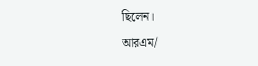ছিলেন।
আরএম/